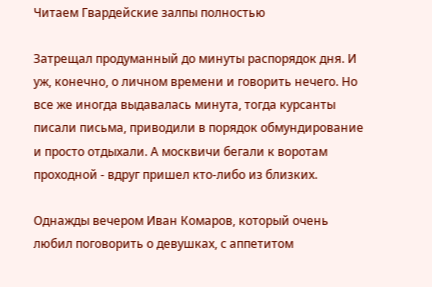Читаем Гвардейские залпы полностью

Затрещал продуманный до минуты распорядок дня. И уж, конечно, о личном времени и говорить нечего. Но все же иногда выдавалась минута, тогда курсанты писали письма, приводили в порядок обмундирование и просто отдыхали. А москвичи бегали к воротам проходной - вдруг пришел кто-либо из близких.

Однажды вечером Иван Комаров, который очень любил поговорить о девушках, с аппетитом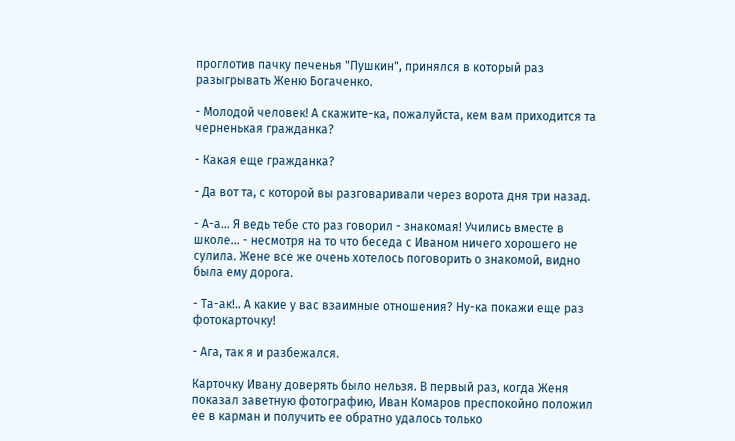проглотив пачку печенья "Пушкин", принялся в который раз разыгрывать Женю Богаченко.

- Молодой человек! А скажите-ка, пожалуйста, кем вам приходится та черненькая гражданка?

- Какая еще гражданка?

- Да вот та, с которой вы разговаривали через ворота дня три назад.

- А-а... Я ведь тебе сто раз говорил - знакомая! Учились вместе в школе... - несмотря на то что беседа с Иваном ничего хорошего не сулила. Жене все же очень хотелось поговорить о знакомой, видно была ему дорога.

- Та-ак!.. А какие у вас взаимные отношения? Ну-ка покажи еще раз фотокарточку!

- Ага, так я и разбежался.

Карточку Ивану доверять было нельзя. В первый раз, когда Женя показал заветную фотографию, Иван Комаров преспокойно положил ее в карман и получить ее обратно удалось только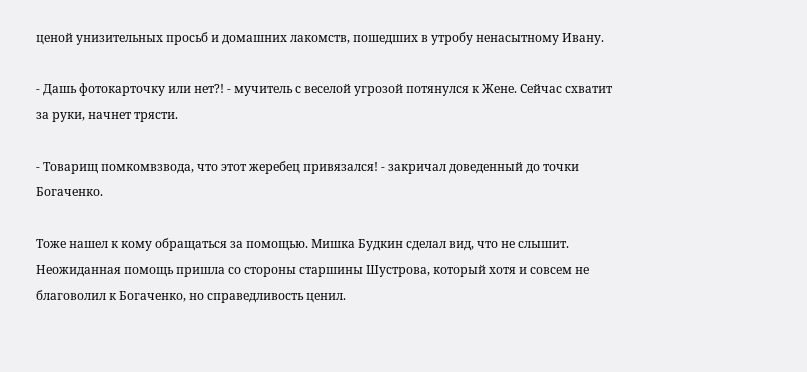ценой унизительных просьб и домашних лакомств, пошедших в утробу ненасытному Ивану.

- Дашь фотокарточку или нет?! - мучитель с веселой угрозой потянулся к Жене. Сейчас схватит за руки, начнет трясти.

- Товарищ помкомвзвода, что этот жеребец привязался! - закричал доведенный до точки Богаченко.

Тоже нашел к кому обращаться за помощью. Мишка Будкин сделал вид, что не слышит. Неожиданная помощь пришла со стороны старшины Шустрова, который хотя и совсем не благоволил к Богаченко, но справедливость ценил.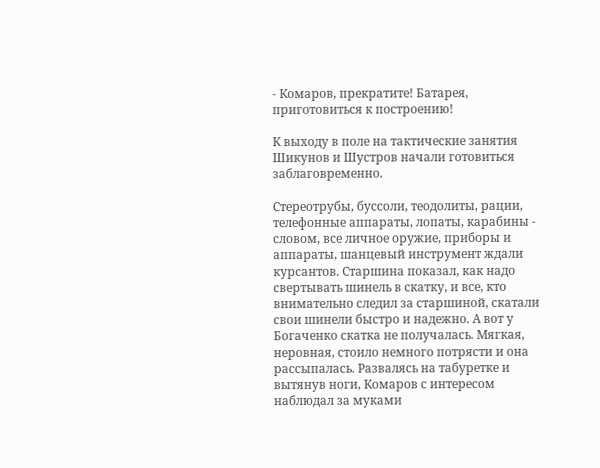- Комаров, прекратите! Батарея, приготовиться к построению!

К выходу в поле на тактические занятия Шикунов и Шустров начали готовиться заблаговременно.

Стереотрубы, буссоли, теодолиты, рации, телефонные аппараты, лопаты, карабины - словом, все личное оружие, приборы и аппараты, шанцевый инструмент ждали курсантов. Старшина показал, как надо свертывать шинель в скатку, и все, кто внимательно следил за старшиной, скатали свои шинели быстро и надежно. А вот у Богаченко скатка не получалась. Мягкая, неровная, стоило немного потрясти и она рассыпалась. Развалясь на табуретке и вытянув ноги, Комаров с интересом наблюдал за муками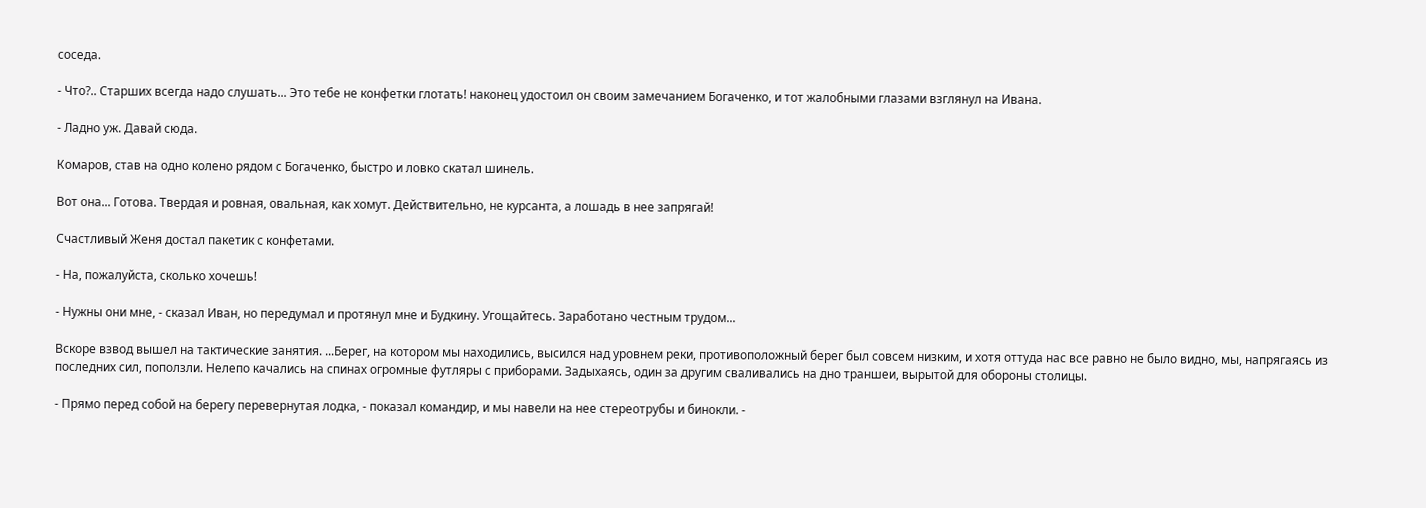соседа.

- Что?.. Старших всегда надо слушать... Это тебе не конфетки глотать! наконец удостоил он своим замечанием Богаченко, и тот жалобными глазами взглянул на Ивана.

- Ладно уж. Давай сюда.

Комаров, став на одно колено рядом с Богаченко, быстро и ловко скатал шинель.

Вот она... Готова. Твердая и ровная, овальная, как хомут. Действительно, не курсанта, а лошадь в нее запрягай!

Счастливый Женя достал пакетик с конфетами.

- На, пожалуйста, сколько хочешь!

- Нужны они мне, - сказал Иван, но передумал и протянул мне и Будкину. Угощайтесь. Заработано честным трудом...

Вскоре взвод вышел на тактические занятия. ...Берег, на котором мы находились, высился над уровнем реки, противоположный берег был совсем низким, и хотя оттуда нас все равно не было видно, мы, напрягаясь из последних сил, поползли. Нелепо качались на спинах огромные футляры с приборами. Задыхаясь, один за другим сваливались на дно траншеи, вырытой для обороны столицы.

- Прямо перед собой на берегу перевернутая лодка, - показал командир, и мы навели на нее стереотрубы и бинокли. -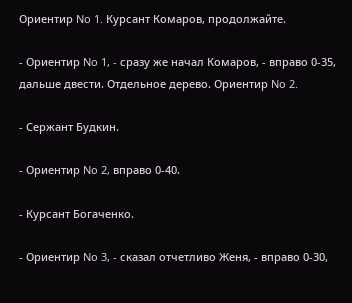Ориентир No 1. Курсант Комаров, продолжайте.

- Ориентир No 1, - сразу же начал Комаров, - вправо 0-35, дальше двести. Отдельное дерево. Ориентир No 2.

- Сержант Будкин.

- Ориентир No 2, вправо 0-40.

- Курсант Богаченко.

- Ориентир No 3, - сказал отчетливо Женя, - вправо 0-30,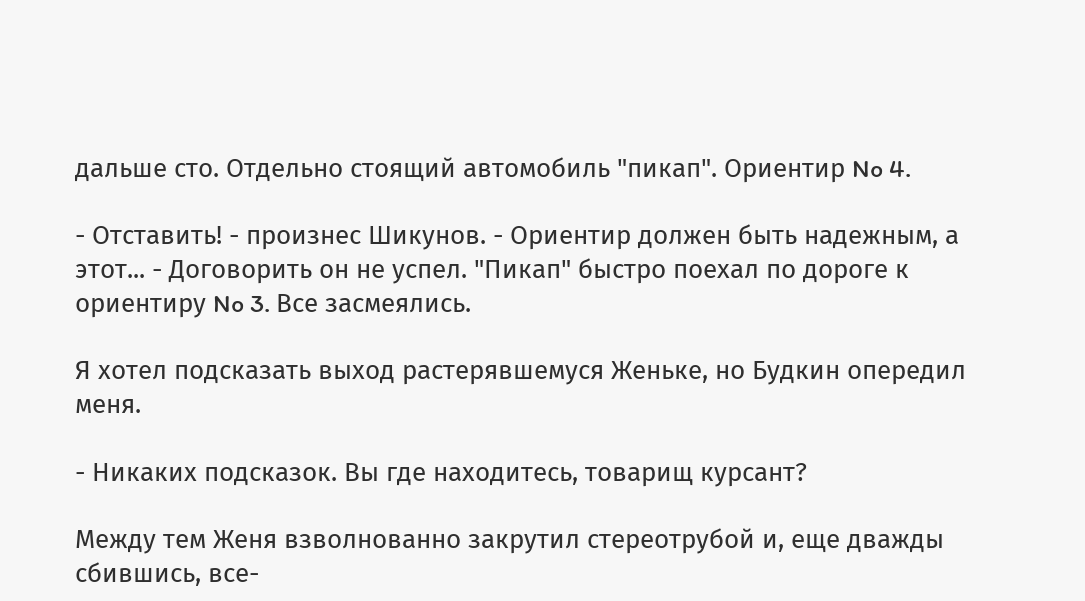дальше сто. Отдельно стоящий автомобиль "пикап". Ориентир No 4.

- Отставить! - произнес Шикунов. - Ориентир должен быть надежным, а этот... - Договорить он не успел. "Пикап" быстро поехал по дороге к ориентиру No 3. Все засмеялись.

Я хотел подсказать выход растерявшемуся Женьке, но Будкин опередил меня.

- Никаких подсказок. Вы где находитесь, товарищ курсант?

Между тем Женя взволнованно закрутил стереотрубой и, еще дважды сбившись, все-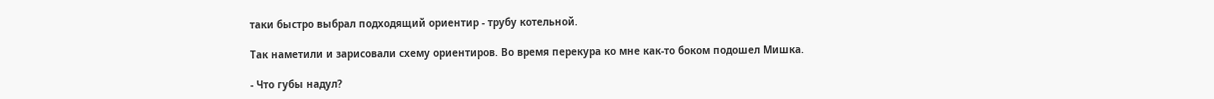таки быстро выбрал подходящий ориентир - трубу котельной.

Так наметили и зарисовали схему ориентиров. Во время перекура ко мне как-то боком подошел Мишка.

- Что губы надул?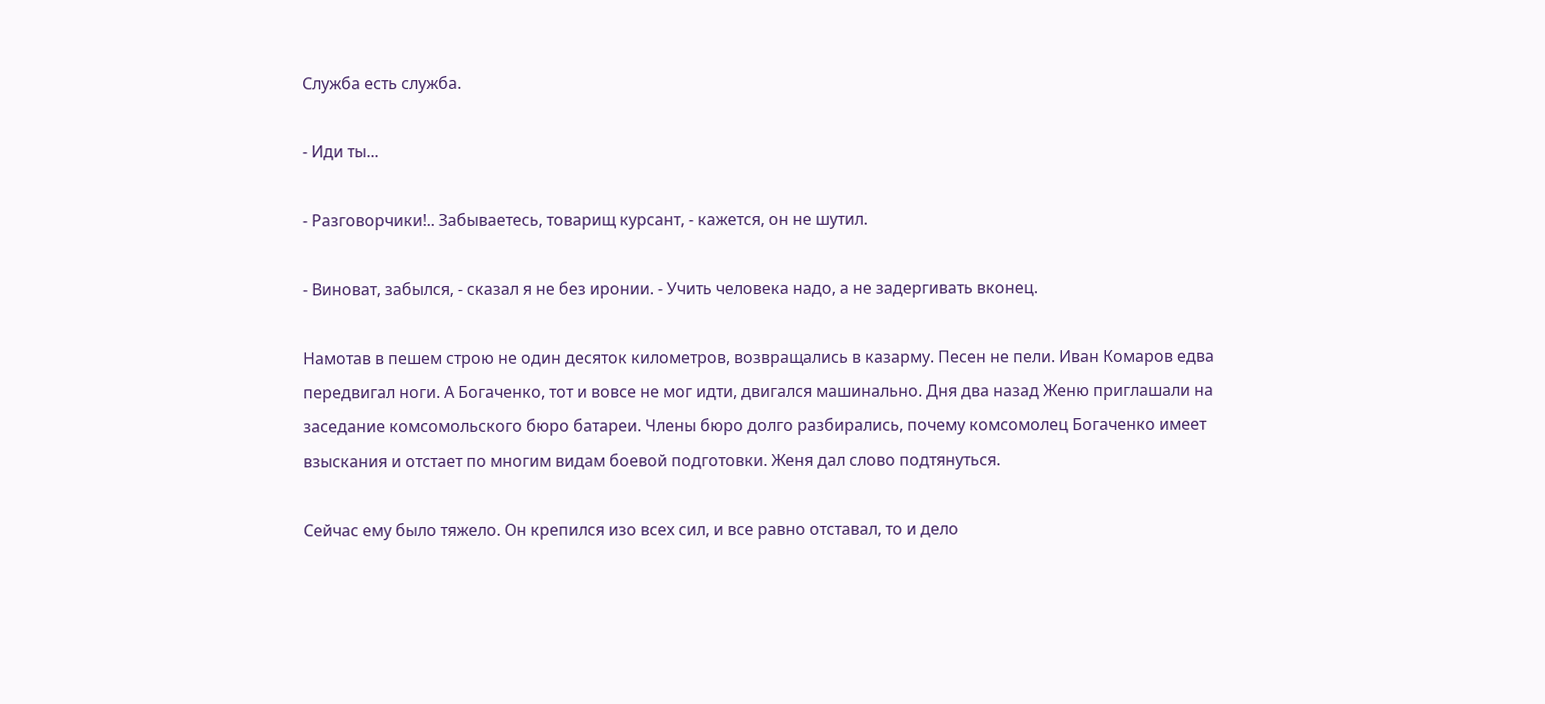Служба есть служба.

- Иди ты...

- Разговорчики!.. Забываетесь, товарищ курсант, - кажется, он не шутил.

- Виноват, забылся, - сказал я не без иронии. - Учить человека надо, а не задергивать вконец.

Намотав в пешем строю не один десяток километров, возвращались в казарму. Песен не пели. Иван Комаров едва передвигал ноги. А Богаченко, тот и вовсе не мог идти, двигался машинально. Дня два назад Женю приглашали на заседание комсомольского бюро батареи. Члены бюро долго разбирались, почему комсомолец Богаченко имеет взыскания и отстает по многим видам боевой подготовки. Женя дал слово подтянуться.

Сейчас ему было тяжело. Он крепился изо всех сил, и все равно отставал, то и дело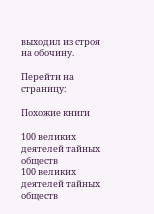выходил из строя на обочину.

Перейти на страницу:

Похожие книги

100 великих деятелей тайных обществ
100 великих деятелей тайных обществ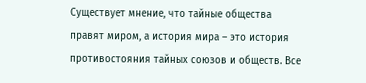Существует мнение, что тайные общества правят миром, а история мира – это история противостояния тайных союзов и обществ. Все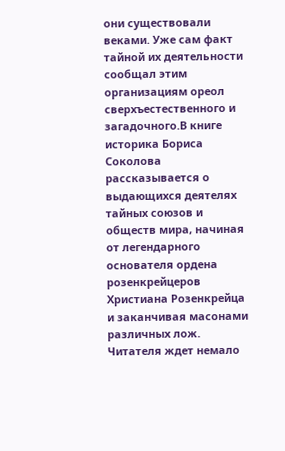они существовали веками. Уже сам факт тайной их деятельности сообщал этим организациям ореол сверхъестественного и загадочного.В книге историка Бориса Соколова рассказывается о выдающихся деятелях тайных союзов и обществ мира, начиная от легендарного основателя ордена розенкрейцеров Христиана Розенкрейца и заканчивая масонами различных лож. Читателя ждет немало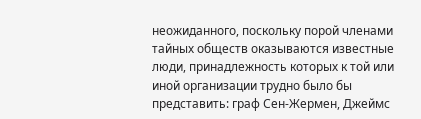неожиданного, поскольку порой членами тайных обществ оказываются известные люди, принадлежность которых к той или иной организации трудно было бы представить: граф Сен-Жермен, Джеймс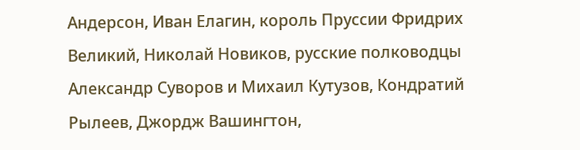Андерсон, Иван Елагин, король Пруссии Фридрих Великий, Николай Новиков, русские полководцы Александр Суворов и Михаил Кутузов, Кондратий Рылеев, Джордж Вашингтон,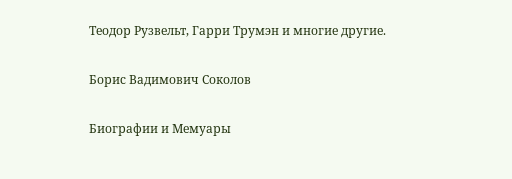Теодор Рузвельт, Гарри Трумэн и многие другие.

Борис Вадимович Соколов

Биографии и Мемуары